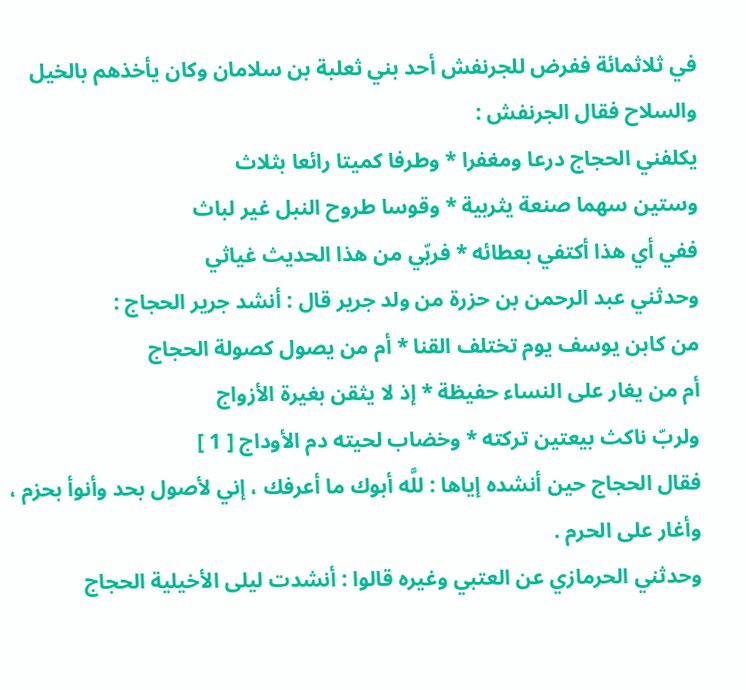في ثلاثمائة ففرض للجرنفش أحد بني ثعلبة بن سلامان وكان يأخذهم بالخيل والسلاح فقال الجرنفش :
يكلفني الحجاج درعا ومغفرا * وطرفا كميتا رائعا بثلاث
وستين سهما صنعة يثربية * وقوسا طروح النبل غير لباث
ففي أي هذا أكتفي بعطائه * فربّي من هذا الحديث غياثي
وحدثني عبد الرحمن بن حزرة من ولد جرير قال : أنشد جرير الحجاج :
من كابن يوسف يوم تختلف القنا * أم من يصول كصولة الحجاج
أم من يغار على النساء حفيظة * إذ لا يثقن بغيرة الأزواج
ولربّ ناكث بيعتين تركته * وخضاب لحيته دم الأوداج [ 1 ]
فقال الحجاج حين أنشده إياها : للَّه أبوك ما أعرفك ، إني لأصول بحد وأنوأ بحزم ، وأغار على الحرم .
وحدثني الحرمازي عن العتبي وغيره قالوا : أنشدت ليلى الأخيلية الحجاج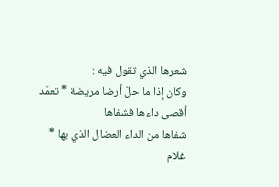شعرها الذي تقول فيه :
وكان إذا ما حلّ أرضا مريضة * تعمّد أقصى داءها فشفاها
شفاها من الداء العضال الذي بها * غلام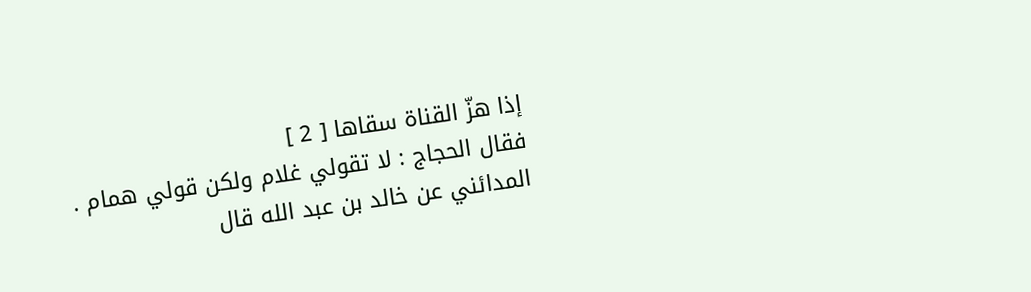إذا هزّ القناة سقاها [ 2 ]
فقال الحجاج : لا تقولي غلام ولكن قولي همام .
المدائني عن خالد بن عبد الله قال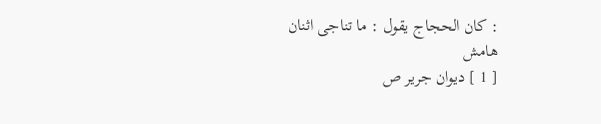: كان الحجاج يقول : ما تناجى اثنان
هامش
[ 1 ] ديوان جرير ص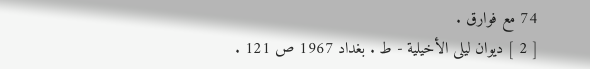74 مع فوارق .
[ 2 ] ديوان ليلى الأخيلية - ط . بغداد 1967 ص 121 .